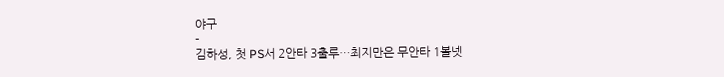야구
-
김하성, 첫 PS서 2안타 3출루…최지만은 무안타 1볼넷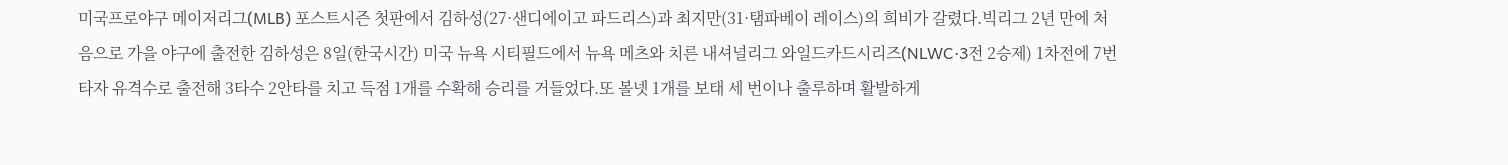미국프로야구 메이저리그(MLB) 포스트시즌 첫판에서 김하성(27·샌디에이고 파드리스)과 최지만(31·탬파베이 레이스)의 희비가 갈렸다.빅리그 2년 만에 처음으로 가을 야구에 출전한 김하성은 8일(한국시간) 미국 뉴욕 시티필드에서 뉴욕 메츠와 치른 내셔널리그 와일드카드시리즈(NLWC·3전 2승제) 1차전에 7번 타자 유격수로 출전해 3타수 2안타를 치고 득점 1개를 수확해 승리를 거들었다.또 볼넷 1개를 보태 세 번이나 출루하며 활발하게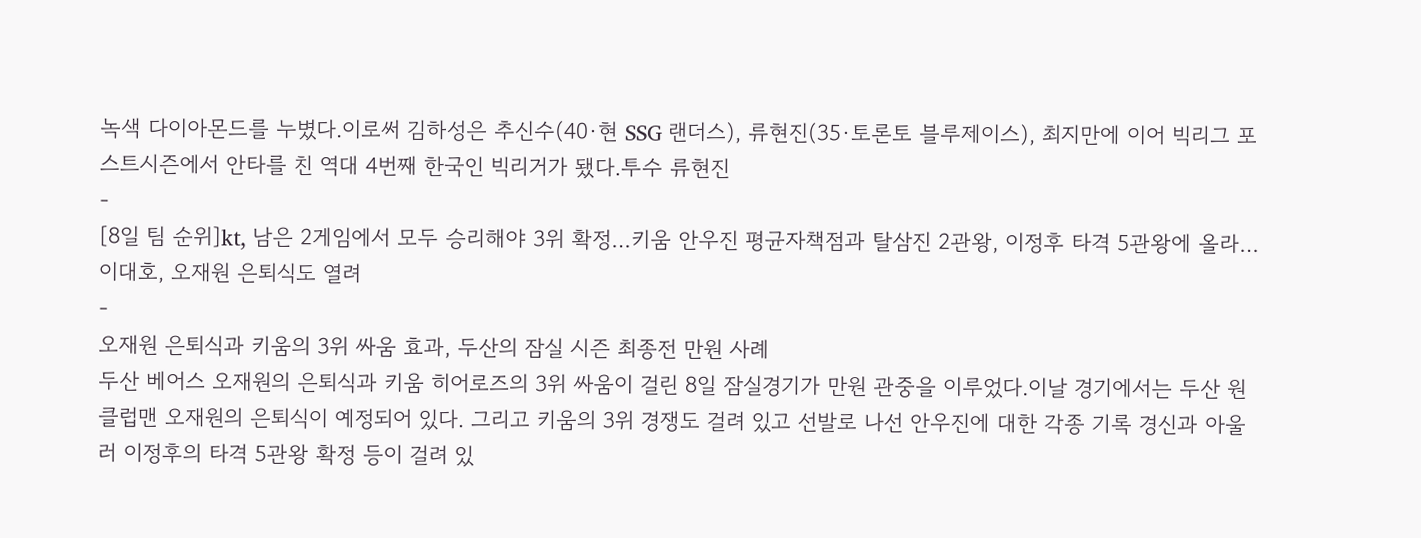녹색 다이아몬드를 누볐다.이로써 김하성은 추신수(40·현 SSG 랜더스), 류현진(35·토론토 블루제이스), 최지만에 이어 빅리그 포스트시즌에서 안타를 친 역대 4번째 한국인 빅리거가 됐다.투수 류현진
-
[8일 팀 순위]kt, 남은 2게임에서 모두 승리해야 3위 확정…키움 안우진 평균자책점과 탈삼진 2관왕, 이정후 타격 5관왕에 올라…이대호, 오재원 은퇴식도 열려
-
오재원 은퇴식과 키움의 3위 싸움 효과, 두산의 잠실 시즌 최종전 만원 사례
두산 베어스 오재원의 은퇴식과 키움 히어로즈의 3위 싸움이 걸린 8일 잠실경기가 만원 관중을 이루었다.이날 경기에서는 두산 원클럽맨 오재원의 은퇴식이 예정되어 있다. 그리고 키움의 3위 경쟁도 걸려 있고 선발로 나선 안우진에 대한 각종 기록 경신과 아울러 이정후의 타격 5관왕 확정 등이 걸려 있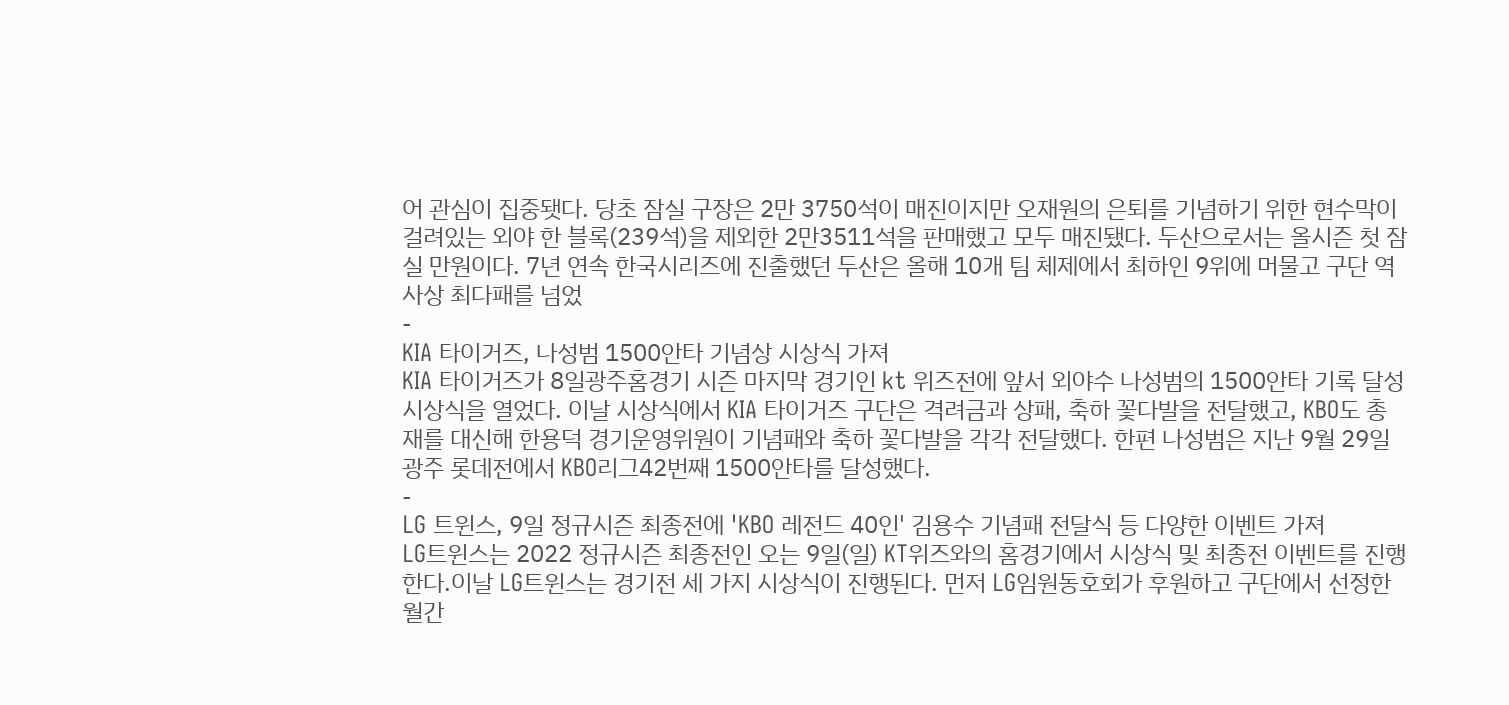어 관심이 집중됏다. 당초 잠실 구장은 2만 3750석이 매진이지만 오재원의 은퇴를 기념하기 위한 현수막이 걸려있는 외야 한 블록(239석)을 제외한 2만3511석을 판매했고 모두 매진됐다. 두산으로서는 올시즌 첫 잠실 만원이다. 7년 연속 한국시리즈에 진출했던 두산은 올해 10개 팀 체제에서 최하인 9위에 머물고 구단 역사상 최다패를 넘었
-
KIA 타이거즈, 나성범 1500안타 기념상 시상식 가져
KIA 타이거즈가 8일광주홈경기 시즌 마지막 경기인 kt 위즈전에 앞서 외야수 나성범의 1500안타 기록 달성시상식을 열었다. 이날 시상식에서 KIA 타이거즈 구단은 격려금과 상패, 축하 꽃다발을 전달했고, KBO도 총재를 대신해 한용덕 경기운영위원이 기념패와 축하 꽃다발을 각각 전달했다. 한편 나성범은 지난 9월 29일 광주 롯데전에서 KBO리그42번째 1500안타를 달성했다.
-
LG 트윈스, 9일 정규시즌 최종전에 'KBO 레전드 40인' 김용수 기념패 전달식 등 다양한 이벤트 가져
LG트윈스는 2022 정규시즌 최종전인 오는 9일(일) KT위즈와의 홈경기에서 시상식 및 최종전 이벤트를 진행한다.이날 LG트윈스는 경기전 세 가지 시상식이 진행된다. 먼저 LG임원동호회가 후원하고 구단에서 선정한 월간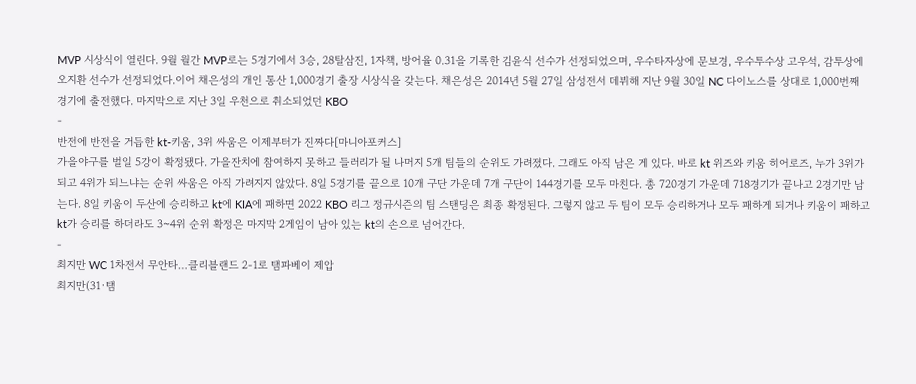MVP 시상식이 열린다. 9월 월간 MVP로는 5경기에서 3승, 28탈삼진, 1자책, 방어율 0.31을 기록한 김윤식 선수가 선정되었으며, 우수타자상에 문보경, 우수투수상 고우석, 감투상에 오지환 선수가 선정되었다.이어 채은성의 개인 통산 1,000경기 출장 시상식을 갖는다. 채은성은 2014년 5월 27일 삼성전서 데뷔해 지난 9월 30일 NC 다이노스를 상대로 1,000번째 경기에 출전했다. 마지막으로 지난 3일 우천으로 취소되었던 KBO
-
반전에 반전을 거듭한 kt-키움, 3위 싸움은 이제부터가 진짜다[마니아포커스]
가을야구를 벌일 5강이 확정됐다. 가을잔치에 참여하지 못하고 들러리가 될 나머지 5개 팀들의 순위도 가려졌다. 그래도 아직 남은 게 있다. 바로 kt 위즈와 키움 히어로즈, 누가 3위가 되고 4위가 되느냐는 순위 싸움은 아직 가려지지 않았다. 8일 5경기를 끝으로 10개 구단 가운데 7개 구단이 144경기를 모두 마친다. 총 720경기 가운데 718경기가 끝나고 2경기만 남는다. 8일 키움이 두산에 승리하고 kt에 KIA에 패하면 2022 KBO 리그 정규시즌의 팀 스탠딩은 최종 확정된다. 그렇지 않고 두 팀이 모두 승리하거나 모두 패하게 되거나 키움이 패하고 kt가 승리를 하더라도 3~4위 순위 확정은 마지막 2게임이 남아 있는 kt의 손으로 넘어간다.
-
최지만 WC 1차전서 무안타…클리블랜드 2-1로 탬파베이 제압
최지만(31·탬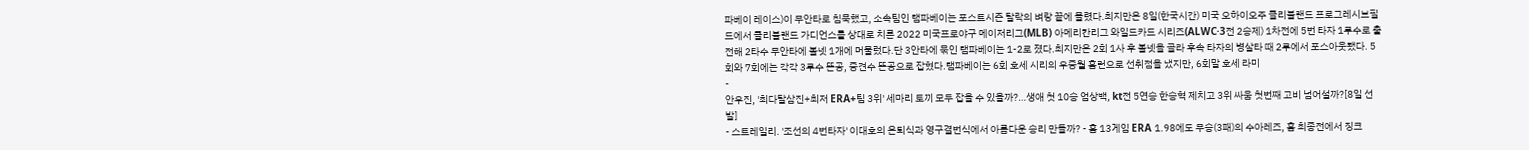파베이 레이스)이 무안타로 침묵했고, 소속팀인 탬파베이는 포스트시즌 탈락의 벼랑 끝에 몰렸다.최지만은 8일(한국시간) 미국 오하이오주 클리블랜드 프로그레시브필드에서 클리블랜드 가디언스를 상대로 치른 2022 미국프로야구 메이저리그(MLB) 아메리칸리그 와일드카드 시리즈(ALWC·3전 2승제) 1차전에 5번 타자 1루수로 출전해 2타수 무안타에 볼넷 1개에 머물렀다.단 3안타에 묶인 탬파베이는 1-2로 졌다.최지만은 2회 1사 후 볼넷을 골라 후속 타자의 병살타 때 2루에서 포스아웃됐다. 5회와 7회에는 각각 3루수 뜬공, 중견수 뜬공으로 잡혔다.탬파베이는 6회 호세 시리의 우중월 홈런으로 선취점을 냈지만, 6회말 호세 라미
-
안우진, '최다탈삼진+최저 ERA+팀 3위' 세마리 토끼 모두 잡을 수 있을까?…생애 첫 10승 엄상백, kt전 5연승 한승혁 제치고 3위 싸움 첫번째 고비 넘어설까?[8일 선발]
- 스트레일리. '조선의 4번타자' 이대호의 은퇴식과 영구결번식에서 아름다운 승리 만들까? - 홈 13게임 ERA 1.98에도 무승(3패)의 수아레즈, 홈 최종전에서 징크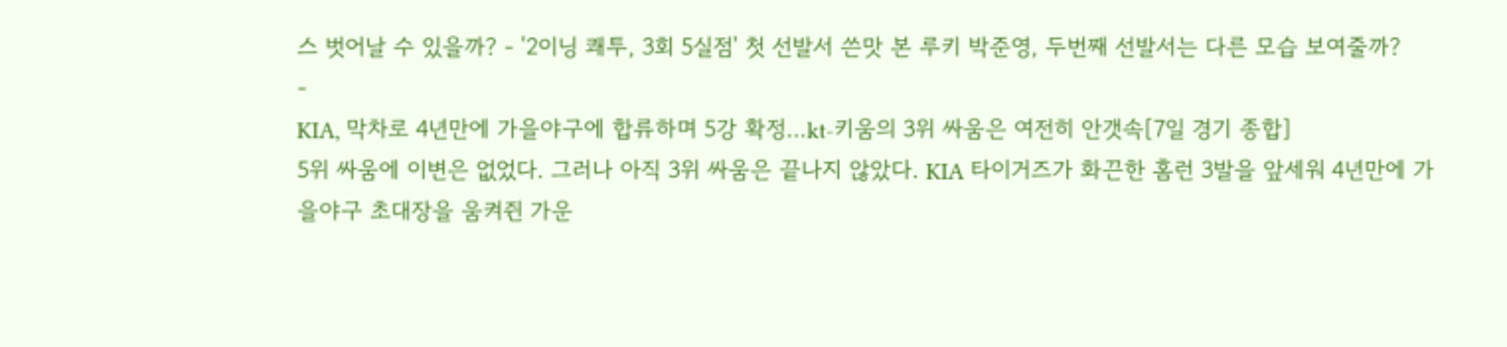스 벗어날 수 있을까? - '2이닝 쾌투, 3회 5실점' 첫 선발서 쓴맛 본 루키 박준영, 두번째 선발서는 다른 모습 보여줄까?
-
KIA, 막차로 4년만에 가을야구에 합류하며 5강 확정…kt-키움의 3위 싸움은 여전히 안갯속[7일 경기 종합]
5위 싸움에 이변은 없었다. 그러나 아직 3위 싸움은 끝나지 않았다. KIA 타이거즈가 화끈한 홈런 3발을 앞세워 4년만에 가을야구 초대장을 움켜쥔 가운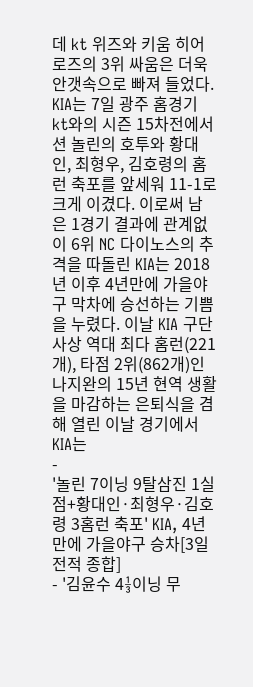데 kt 위즈와 키움 히어로즈의 3위 싸움은 더욱 안갯속으로 빠져 들었다. KIA는 7일 광주 홈경기 kt와의 시즌 15차전에서 션 놀린의 호투와 황대인, 최형우, 김호령의 홈런 축포를 앞세워 11-1로 크게 이겼다. 이로써 남은 1경기 결과에 관계없이 6위 NC 다이노스의 추격을 따돌린 KIA는 2018년 이후 4년만에 가을야구 막차에 승선하는 기쁨을 누렸다. 이날 KIA 구단 사상 역대 최다 홈런(221개), 타점 2위(862개)인 나지완의 15년 현역 생활을 마감하는 은퇴식을 겸해 열린 이날 경기에서 KIA는
-
'놀린 7이닝 9탈삼진 1실점+황대인·최형우·김호령 3홈런 축포' KIA, 4년만에 가을야구 승차[3일 전적 종합]
- '김윤수 4⅓이닝 무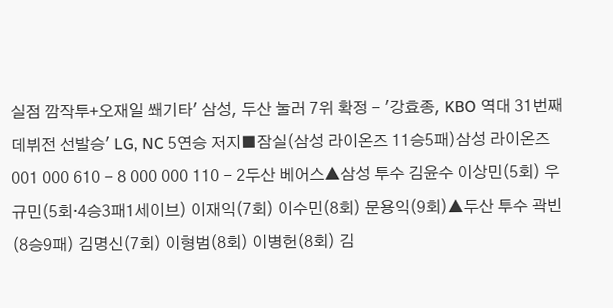실점 깜작투+오재일 쐐기타' 삼성, 두산 눌러 7위 확정 - '강효종, KBO 역대 31번째 데뷔전 선발승' LG, NC 5연승 저지■잠실(삼성 라이온즈 11승5패)삼성 라이온즈001 000 610 - 8 000 000 110 - 2두산 베어스▲삼성 투수 김윤수 이상민(5회) 우규민(5회·4승3패1세이브) 이재익(7회) 이수민(8회) 문용익(9회)▲두산 투수 곽빈(8승9패) 김명신(7회) 이형범(8회) 이병헌(8회) 김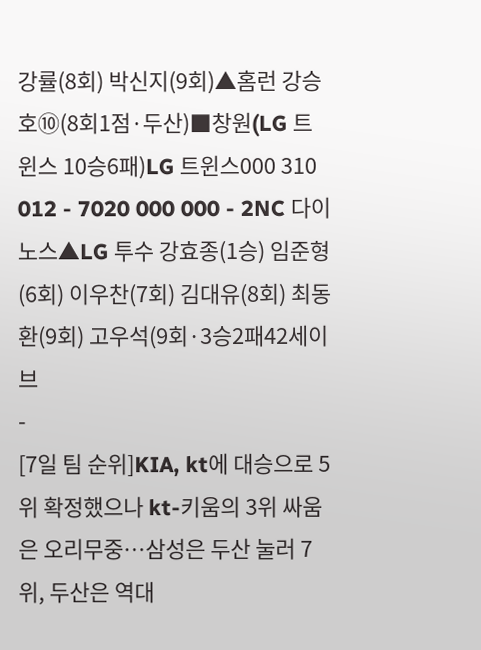강률(8회) 박신지(9회)▲홈런 강승호⑩(8회1점·두산)■창원(LG 트윈스 10승6패)LG 트윈스000 310 012 - 7020 000 000 - 2NC 다이노스▲LG 투수 강효종(1승) 임준형(6회) 이우찬(7회) 김대유(8회) 최동환(9회) 고우석(9회·3승2패42세이브
-
[7일 팀 순위]KIA, kt에 대승으로 5위 확정했으나 kt-키움의 3위 싸움은 오리무중…삼성은 두산 눌러 7위, 두산은 역대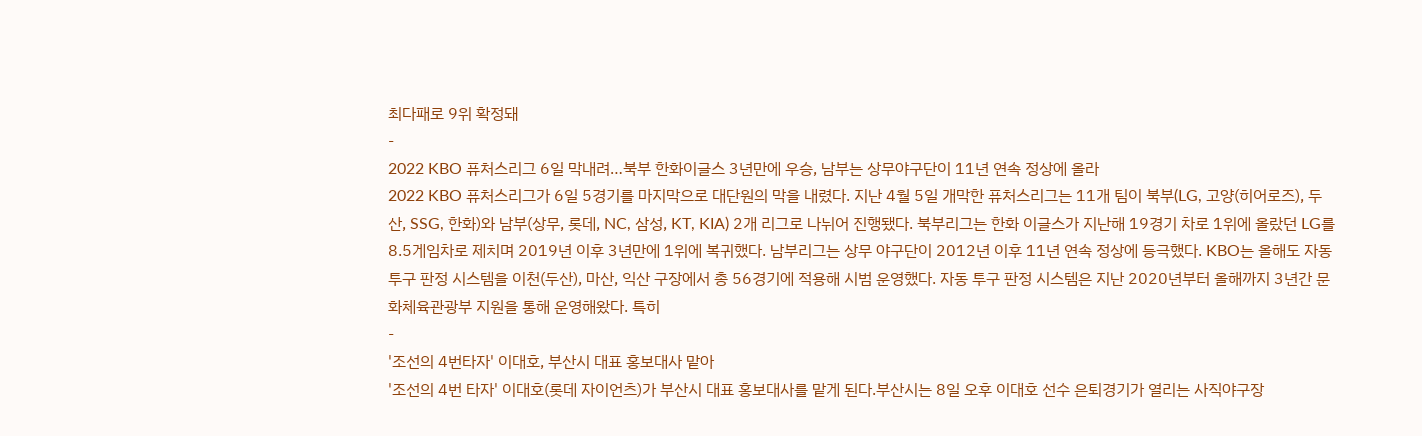최다패로 9위 확정돼
-
2022 KBO 퓨처스리그 6일 막내려…북부 한화이글스 3년만에 우승, 남부는 상무야구단이 11년 연속 정상에 올라
2022 KBO 퓨처스리그가 6일 5경기를 마지막으로 대단원의 막을 내렸다. 지난 4월 5일 개막한 퓨처스리그는 11개 팀이 북부(LG, 고양(히어로즈), 두산, SSG, 한화)와 남부(상무, 롯데, NC, 삼성, KT, KIA) 2개 리그로 나뉘어 진행됐다. 북부리그는 한화 이글스가 지난해 19경기 차로 1위에 올랐던 LG를 8.5게임차로 제치며 2019년 이후 3년만에 1위에 복귀했다. 남부리그는 상무 야구단이 2012년 이후 11년 연속 정상에 등극했다. KBO는 올해도 자동 투구 판정 시스템을 이천(두산), 마산, 익산 구장에서 총 56경기에 적용해 시범 운영했다. 자동 투구 판정 시스템은 지난 2020년부터 올해까지 3년간 문화체육관광부 지원을 통해 운영해왔다. 특히
-
'조선의 4번타자' 이대호, 부산시 대표 홍보대사 맡아
'조선의 4번 타자' 이대호(롯데 자이언츠)가 부산시 대표 홍보대사를 맡게 된다.부산시는 8일 오후 이대호 선수 은퇴경기가 열리는 사직야구장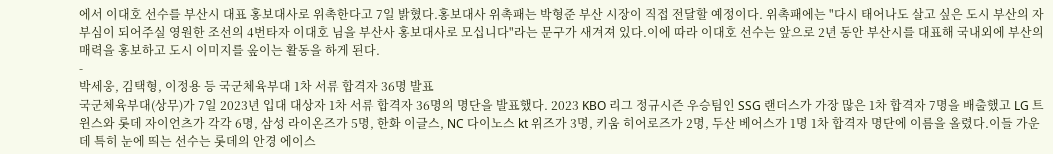에서 이대호 선수를 부산시 대표 홍보대사로 위촉한다고 7일 밝혔다.홍보대사 위촉패는 박형준 부산 시장이 직접 전달할 예정이다. 위촉패에는 "다시 태어나도 살고 싶은 도시 부산의 자부심이 되어주실 영원한 조선의 4번타자 이대호 님을 부산사 홍보대사로 모십니다"라는 문구가 새겨져 있다.이에 따라 이대호 선수는 앞으로 2년 동안 부산시를 대표해 국내외에 부산의 매력을 홍보하고 도시 이미지를 옾이는 활동을 하게 된다.
-
박세웅, 김택형, 이정용 등 국군체육부대 1차 서류 합격자 36명 발표
국군체육부대(상무)가 7일 2023년 입대 대상자 1차 서류 합격자 36명의 명단을 발표했다. 2023 KBO 리그 정규시즌 우승팀인 SSG 랜더스가 가장 많은 1차 합격자 7명을 배출했고 LG 트윈스와 롯데 자이언츠가 각각 6명, 삼성 라이온즈가 5명, 한화 이글스, NC 다이노스 kt 위즈가 3명, 키움 히어로즈가 2명, 두산 베어스가 1명 1차 합격자 명단에 이름을 올렸다.이들 가운데 특히 눈에 띄는 선수는 롯데의 안경 에이스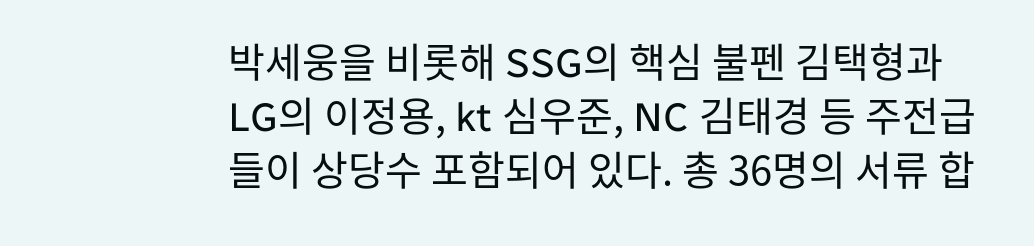박세웅을 비롯해 SSG의 핵심 불펜 김택형과 LG의 이정용, kt 심우준, NC 김태경 등 주전급들이 상당수 포함되어 있다. 총 36명의 서류 합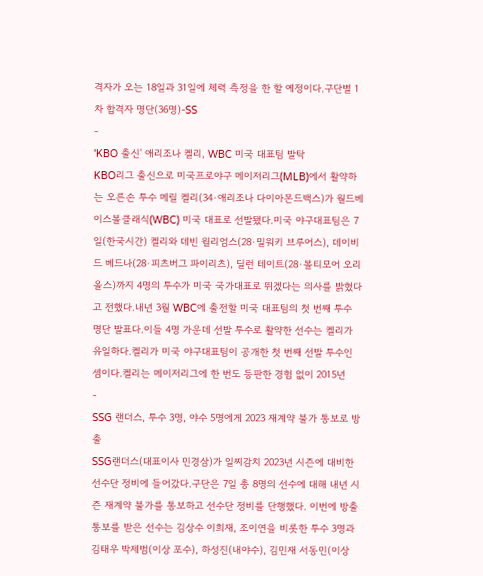격자가 오는 18일과 31일에 체력 측정을 한 할 예정이다.구단별 1차 합격자 명단(36명)-SS
-
'KBO 출신' 애리조나 켈리, WBC 미국 대표팀 발탁
KBO리그 출신으로 미국프로야구 메이저리그(MLB)에서 활약하는 오른손 투수 메릴 켈리(34·애리조나 다이아몬드백스)가 월드베이스볼클래식(WBC) 미국 대표로 선발됐다.미국 야구대표팀은 7일(한국시간) 켈리와 데빈 윌리엄스(28·밀워키 브루어스), 데이비드 베드나(28·피츠버그 파이리츠), 딜런 테이트(28·볼티모어 오리올스)까지 4명의 투수가 미국 국가대표로 뛰겠다는 의사를 밝혔다고 전했다.내년 3월 WBC에 출전할 미국 대표팀의 첫 번째 투수 명단 발표다.이들 4명 가운데 선발 투수로 활약한 선수는 켈리가 유일하다.켈리가 미국 야구대표팀이 공개한 첫 번째 선발 투수인 셈이다.켈리는 메이저리그에 한 번도 등판한 경험 없이 2015년
-
SSG 랜더스, 투수 3명, 야수 5명에게 2023 재계약 불가 통보로 방출
SSG랜더스(대표이사 민경삼)가 일찌감치 2023년 시즌에 대비한 선수단 정비에 들어갔다.구단은 7일 총 8명의 선수에 대해 내년 시즌 재계약 불가를 통보하고 선수단 정비를 단행했다. 이번에 방출 통보를 받은 선수는 김상수 이희재, 조이연을 비롯한 투수 3명과 김태우 박제범(이상 포수), 하성진(내야수), 김민재 서동민(이상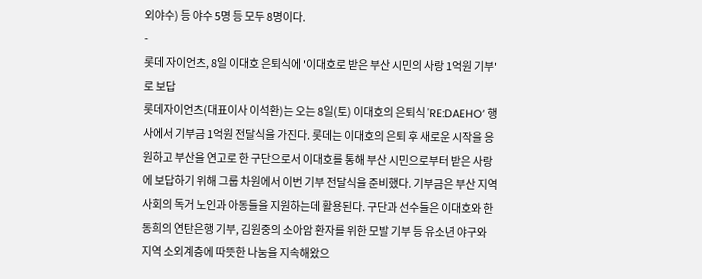외야수) 등 야수 5명 등 모두 8명이다.
-
롯데 자이언츠, 8일 이대호 은퇴식에 '이대호로 받은 부산 시민의 사랑 1억원 기부'로 보답
롯데자이언츠(대표이사 이석환)는 오는 8일(토) 이대호의 은퇴식 'RE:DAEHO’ 행사에서 기부금 1억원 전달식을 가진다. 롯데는 이대호의 은퇴 후 새로운 시작을 응원하고 부산을 연고로 한 구단으로서 이대호를 통해 부산 시민으로부터 받은 사랑에 보답하기 위해 그룹 차원에서 이번 기부 전달식을 준비했다. 기부금은 부산 지역사회의 독거 노인과 아동들을 지원하는데 활용된다. 구단과 선수들은 이대호와 한동희의 연탄은행 기부, 김원중의 소아암 환자를 위한 모발 기부 등 유소년 야구와 지역 소외계층에 따뜻한 나눔을 지속해왔으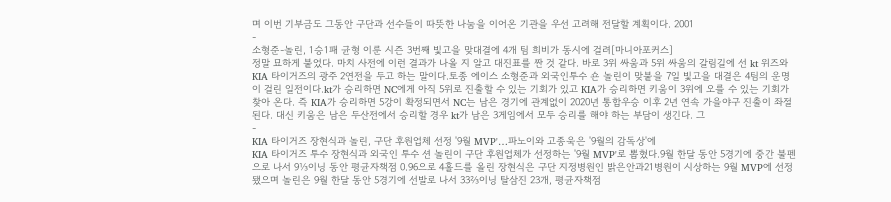며 이번 기부금도 그동안 구단과 선수들이 따뜻한 나눔을 이어온 기관을 우선 고려해 전달할 계획이다. 2001
-
소형준-놀린, 1승1패 균형 이룬 시즌 3번째 빛고을 맞대결에 4개 팀 희비가 동시에 걸려[마니아포커스]
정말 묘하게 붙었다. 마치 사전에 이런 결과가 나올 지 알고 대진표를 짠 것 같다. 바로 3위 싸움과 5위 싸움의 갈림길에 선 kt 위즈와 KIA 타이거즈의 광주 2연전을 두고 하는 말이다.토종 에이스 소형준과 외국인투수 숀 놀린이 맞붙을 7일 빛고을 대결은 4팀의 운명이 걸린 일전이다.kt가 승리하면 NC에게 아직 5위로 진출할 수 있는 기회가 있고 KIA가 승리하면 키움이 3위에 오를 수 있는 기회가 찾아 온다. 즉 KIA가 승리하면 5강이 확정되면서 NC는 남은 경기에 관계없이 2020년 통합우승 이후 2년 연속 가을야구 진출이 좌절된다. 대신 키움은 남은 두산전에서 승리할 경우 kt가 남은 3게임에서 모두 승리를 해야 하는 부담이 생긴다. 그
-
KIA 타이거즈 장현식과 놀린, 구단 후원업체 선정 '9월 MVP'…파노이와 고종욱은 '9월의 감독상'에
KIA 타이거즈 투수 장현식과 외국인 투수 션 놀린이 구단 후원업체가 선정하는 '9월 MVP'로 뽑혔다.9월 한달 동안 5경기에 중간 불펜으로 나서 9⅓이닝 동안 평균자책점 0.96으로 4홀드를 올린 장현식은 구단 지정병원인 밝은안과21병원이 시상하는 9월 MVP에 선정됐으며 놀린은 9월 한달 동안 5경기에 선발로 나서 33⅔이닝 탈삼진 23개, 평균자책점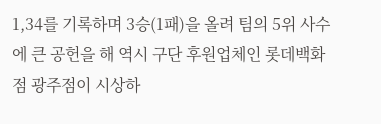1,34를 기록하며 3승(1패)을 올려 팀의 5위 사수에 큰 공헌을 해 역시 구단 후원업체인 롯데백화점 광주점이 시상하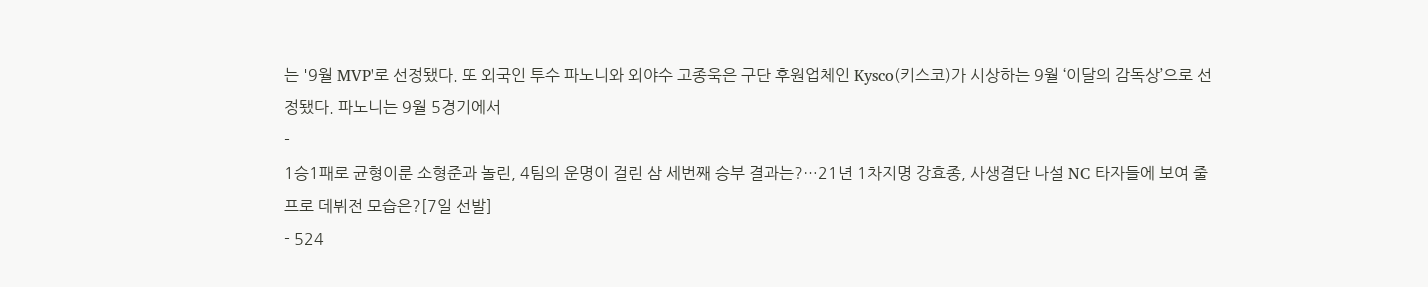는 '9월 MVP'로 선정됐다. 또 외국인 투수 파노니와 외야수 고종욱은 구단 후원업체인 Kysco(키스코)가 시상하는 9월 ‘이달의 감독상’으로 선정됐다. 파노니는 9월 5경기에서
-
1승1패로 균형이룬 소형준과 놀린, 4팀의 운명이 걸린 삼 세번째 승부 결과는?…21년 1차지명 강효종, 사생결단 나설 NC 타자들에 보여 줄 프로 데뷔전 모습은?[7일 선발]
- 524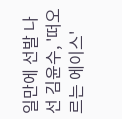일만에 선발 나선 김윤수, '떠오르는 에이스'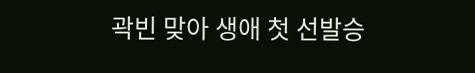곽빈 맞아 생애 첫 선발승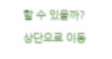할 수 있을까?
상단으로 이동